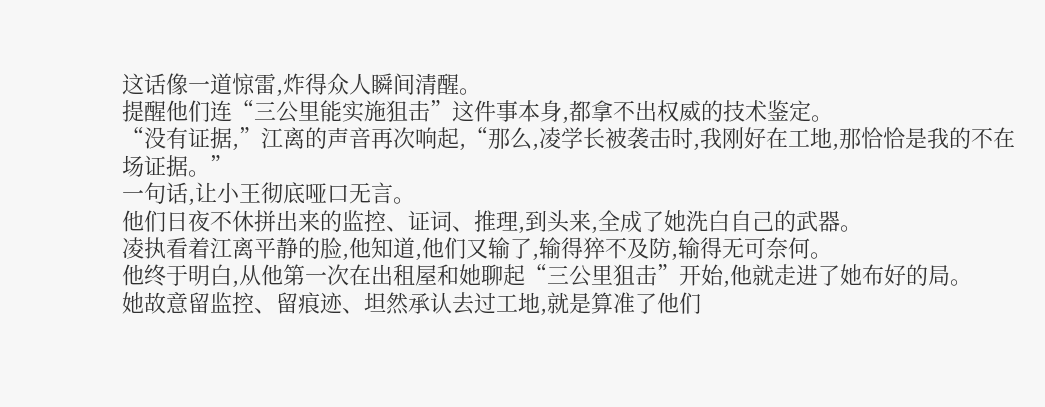这话像一道惊雷,炸得众人瞬间清醒。
提醒他们连“三公里能实施狙击”这件事本身,都拿不出权威的技术鉴定。
“没有证据,”江离的声音再次响起,“那么,凌学长被袭击时,我刚好在工地,那恰恰是我的不在场证据。”
一句话,让小王彻底哑口无言。
他们日夜不休拼出来的监控、证词、推理,到头来,全成了她洗白自己的武器。
凌执看着江离平静的脸,他知道,他们又输了,输得猝不及防,输得无可奈何。
他终于明白,从他第一次在出租屋和她聊起“三公里狙击”开始,他就走进了她布好的局。
她故意留监控、留痕迹、坦然承认去过工地,就是算准了他们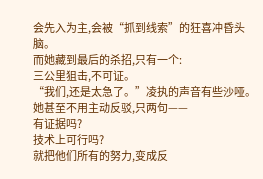会先入为主,会被“抓到线索”的狂喜冲昏头脑。
而她藏到最后的杀招,只有一个:
三公里狙击,不可证。
“我们,还是太急了。”凌执的声音有些沙哑。
她甚至不用主动反驳,只两句——
有证据吗?
技术上可行吗?
就把他们所有的努力,变成反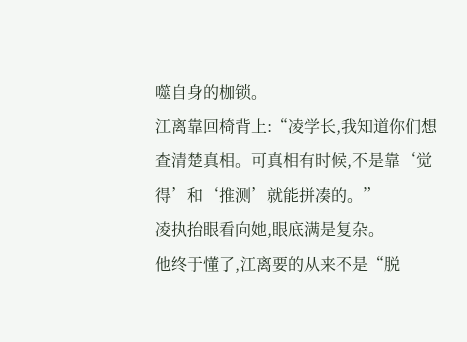噬自身的枷锁。
江离靠回椅背上:“凌学长,我知道你们想查清楚真相。可真相有时候,不是靠‘觉得’和‘推测’就能拼凑的。”
凌执抬眼看向她,眼底满是复杂。
他终于懂了,江离要的从来不是“脱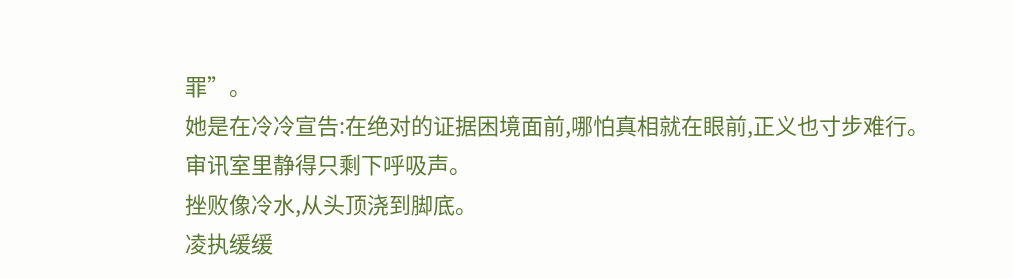罪”。
她是在冷冷宣告:在绝对的证据困境面前,哪怕真相就在眼前,正义也寸步难行。
审讯室里静得只剩下呼吸声。
挫败像冷水,从头顶浇到脚底。
凌执缓缓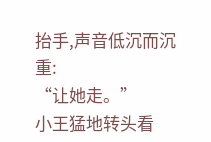抬手,声音低沉而沉重:
“让她走。”
小王猛地转头看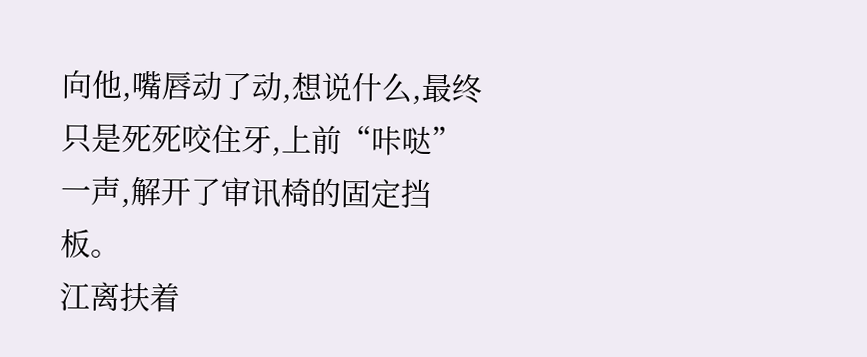向他,嘴唇动了动,想说什么,最终只是死死咬住牙,上前“咔哒”一声,解开了审讯椅的固定挡板。
江离扶着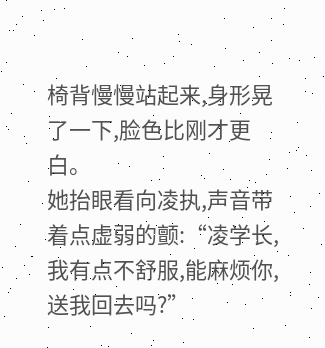椅背慢慢站起来,身形晃了一下,脸色比刚才更白。
她抬眼看向凌执,声音带着点虚弱的颤:“凌学长,我有点不舒服,能麻烦你,送我回去吗?”